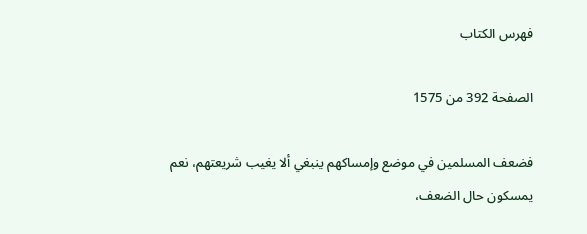فهرس الكتاب

الصفحة 392 من 1575

فضعف المسلمين في موضع وإمساكهم ينبغي ألا يغيب شريعتهم، نعم يمسكون حال الضعف،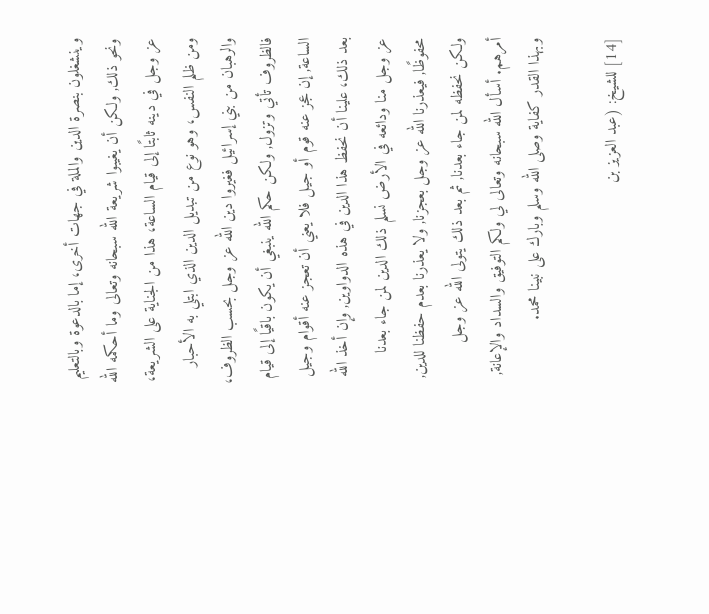وينشغلون بنصرة الدين والملة في جهات أخرى، إما بالدعوة وبالتعليم ونحو ذلك, ولكن أن يغيبوا شريعة الله سبحانه وتعالى وما أحكمه الله عز وجل في دينه ثابتًا إلى قيام الساعة، هذا من الجناية على الشريعة، ومن ظلم النفس، وهو نوع من تبديل الدين الذي ابتلي به الأحبار والرهبان من بني إسرائيل فغيروا دين الله عز وجل بحسب الظروف، فالظروف تأتي وتزول, ولكن حكم الله ينبغي أن يكون باقيًا إلى قيام الساعة, إن عجز عنه قوم أو جيل فلا يعني أن تعجز عنه أقوام وجيل بعد ذلك، علينا أن نحفظ هذا الدين في هذه الدواوين, وإن أخذ الله عز وجل منا ودائعه في الأرض نسلم ذلك الدين لمن جاء بعدنا محفوظًا, فيعذرنا الله عز وجل بعجزنا, ولا يعذرنا بعدم حفظنا للدين, ولكن نحفظه لمن جاء بعدنا, ثم بعد ذلك يتولى الله عز وجل أمرهم. أسأل الله سبحانه وتعالى لي ولكم التوفيق والسداد والإعانة, وبهذا القدر كفاية وصلى الله وسلم وبارك على نبينا محمد.

[14] للشيخ: (عبد العزيز بن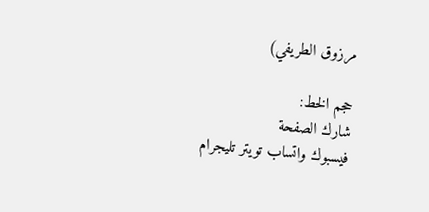مرزوق الطريفي)

حجم الخط:
شارك الصفحة
فيسبوك واتساب تويتر تليجرام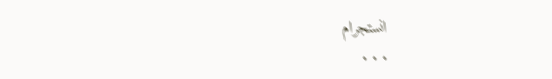انستجرام
. . .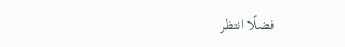فضلًا انتظر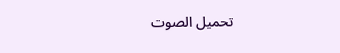تحميل الصوت